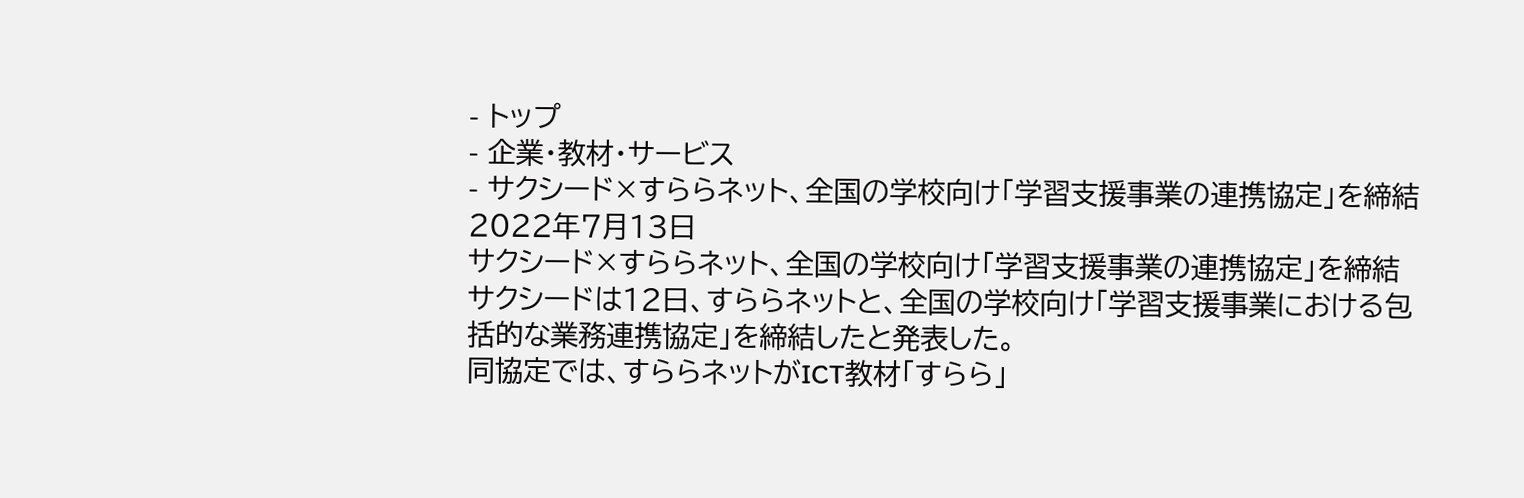- トップ
- 企業・教材・サービス
- サクシード×すららネット、全国の学校向け「学習支援事業の連携協定」を締結
2022年7月13日
サクシード×すららネット、全国の学校向け「学習支援事業の連携協定」を締結
サクシードは12日、すららネットと、全国の学校向け「学習支援事業における包括的な業務連携協定」を締結したと発表した。
同協定では、すららネットがICT教材「すらら」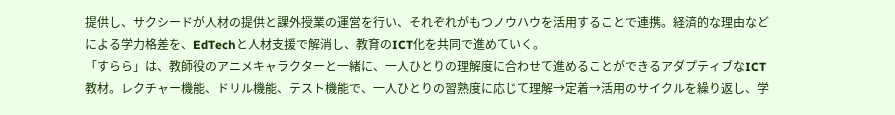提供し、サクシードが人材の提供と課外授業の運営を行い、それぞれがもつノウハウを活用することで連携。経済的な理由などによる学力格差を、EdTechと人材支援で解消し、教育のICT化を共同で進めていく。
「すらら」は、教師役のアニメキャラクターと一緒に、一人ひとりの理解度に合わせて進めることができるアダプティブなICT教材。レクチャー機能、ドリル機能、テスト機能で、一人ひとりの習熟度に応じて理解→定着→活用のサイクルを繰り返し、学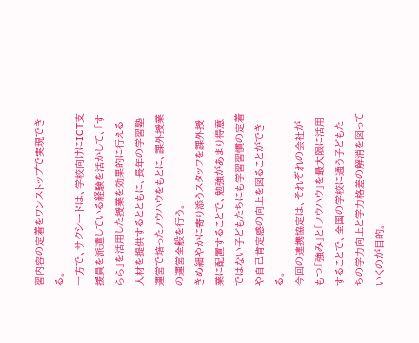習内容の定着をワンストップで実現できる。
一方で、サクシードは、学校向けにICT支援員を派遣している経験を活かして、「すらら」を活用した授業を効果的に行える人材を提供するとともに、長年の学習塾運営で培ったノウハウをもとに、課外授業の運営全般を行う。
きめ細やかに寄り添うスタッフを課外授業に配置することで、勉強があまり得意ではない子どもたちにも学習習慣の定着や自己肯定感の向上を図ることができる。
今回の連携協定は、それぞれの会社がもつ「強み」と「ノウハウ」を最大限に活用することで、全国の学校に通う子どもたちの学力向上と学力格差の解消を図っていくのが目的。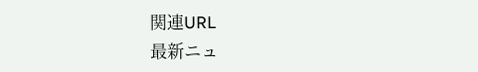関連URL
最新ニュ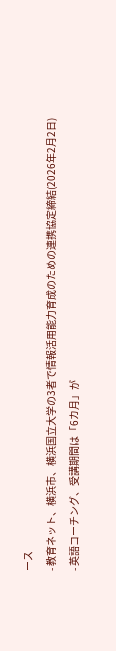ース
- 教育ネット、横浜市、横浜国立大学の3者で情報活用能力育成のための連携協定締結(2026年2月2日)
- 英語コーチング、受講期間は「6カ月」が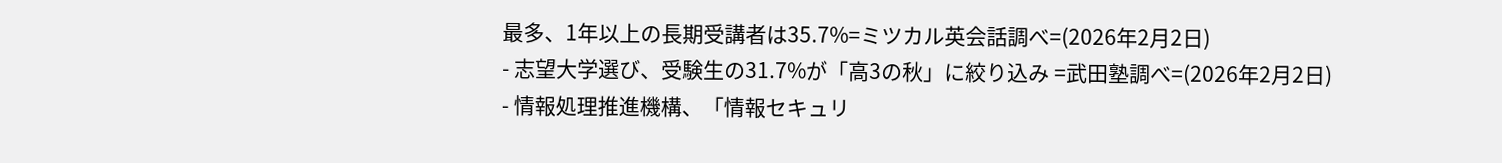最多、1年以上の長期受講者は35.7%=ミツカル英会話調べ=(2026年2月2日)
- 志望大学選び、受験生の31.7%が「高3の秋」に絞り込み =武田塾調べ=(2026年2月2日)
- 情報処理推進機構、「情報セキュリ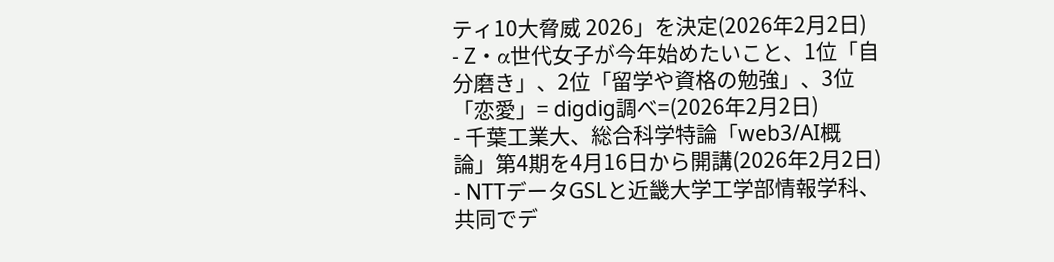ティ10大脅威 2026」を決定(2026年2月2日)
- Z・α世代女子が今年始めたいこと、1位「自分磨き」、2位「留学や資格の勉強」、3位「恋愛」= digdig調べ=(2026年2月2日)
- 千葉工業大、総合科学特論「web3/AI概論」第4期を4月16日から開講(2026年2月2日)
- NTTデータGSLと近畿大学工学部情報学科、共同でデ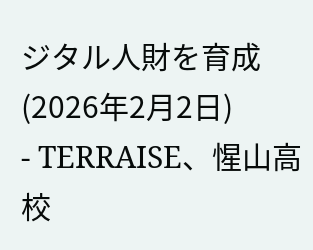ジタル人財を育成(2026年2月2日)
- TERRAISE、惺山高校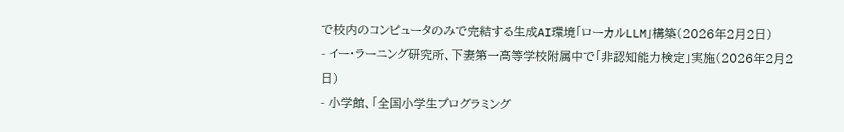で校内のコンピュータのみで完結する生成AI環境「ローカルLLM」構築(2026年2月2日)
- イー・ラーニング研究所、下妻第一高等学校附属中で「非認知能力検定」実施(2026年2月2日)
- 小学館、「全国小学生プログラミング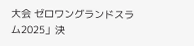大会 ゼロワングランドスラム2025」決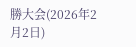勝大会(2026年2月2日)